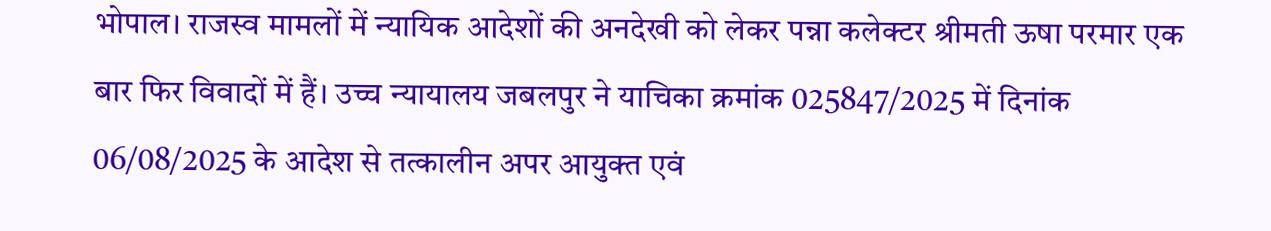भोपाल। राजस्व मामलों में न्यायिक आदेशों की अनदेखी को लेकर पन्ना कलेक्टर श्रीमती ऊषा परमार एक बार फिर विवादों में हैं। उच्च न्यायालय जबलपुर ने याचिका क्रमांक 025847/2025 में दिनांक 06/08/2025 के आदेश से तत्कालीन अपर आयुक्त एवं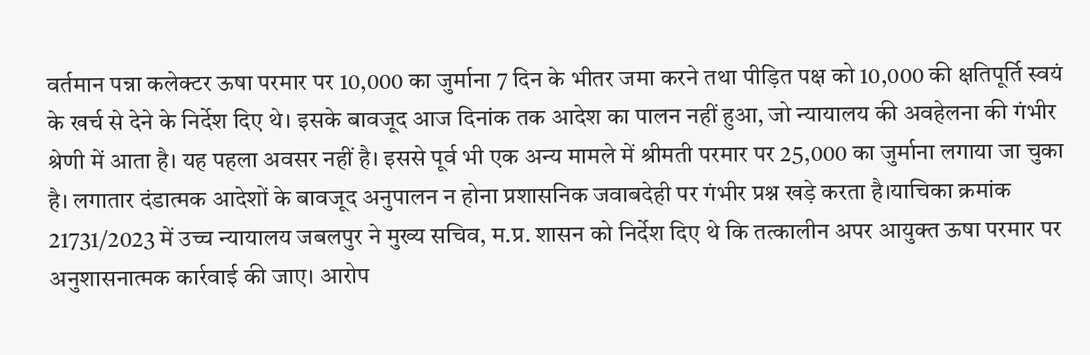वर्तमान पन्ना कलेक्टर ऊषा परमार पर 10,000 का जुर्माना 7 दिन के भीतर जमा करने तथा पीड़ित पक्ष को 10,000 की क्षतिपूर्ति स्वयं के खर्च से देने के निर्देश दिए थे। इसके बावजूद आज दिनांक तक आदेश का पालन नहीं हुआ, जो न्यायालय की अवहेलना की गंभीर श्रेणी में आता है। यह पहला अवसर नहीं है। इससे पूर्व भी एक अन्य मामले में श्रीमती परमार पर 25,000 का जुर्माना लगाया जा चुका है। लगातार दंडात्मक आदेशों के बावजूद अनुपालन न होना प्रशासनिक जवाबदेही पर गंभीर प्रश्न खड़े करता है।याचिका क्रमांक 21731/2023 में उच्च न्यायालय जबलपुर ने मुख्य सचिव, म.प्र. शासन को निर्देश दिए थे कि तत्कालीन अपर आयुक्त ऊषा परमार पर अनुशासनात्मक कार्रवाई की जाए। आरोप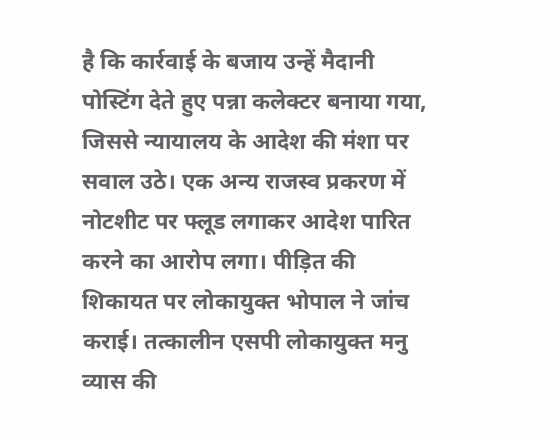है कि कार्रवाई के बजाय उन्हें मैदानी पोस्टिंग देते हुए पन्ना कलेक्टर बनाया गया, जिससे न्यायालय के आदेश की मंशा पर सवाल उठे। एक अन्य राजस्व प्रकरण में नोटशीट पर फ्लूड लगाकर आदेश पारित करने का आरोप लगा। पीड़ित की शिकायत पर लोकायुक्त भोपाल ने जांच कराई। तत्कालीन एसपी लोकायुक्त मनु व्यास की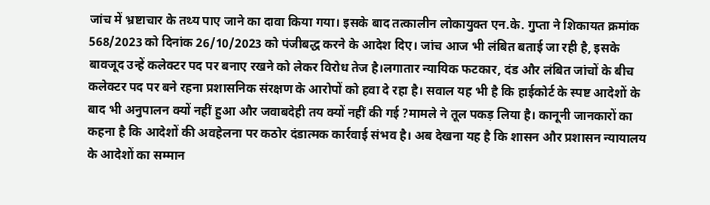जांच में भ्रष्टाचार के तथ्य पाए जाने का दावा किया गया। इसके बाद तत्कालीन लोकायुक्त एन.के. गुप्ता ने शिकायत क्रमांक 568/2023 को दिनांक 26/10/2023 को पंजीबद्ध करने के आदेश दिए। जांच आज भी लंबित बताई जा रही है, इसके बावजूद उन्हें कलेक्टर पद पर बनाए रखने को लेकर विरोध तेज है।लगातार न्यायिक फटकार, दंड और लंबित जांचों के बीच कलेक्टर पद पर बने रहना प्रशासनिक संरक्षण के आरोपों को हवा दे रहा है। सवाल यह भी है कि हाईकोर्ट के स्पष्ट आदेशों के बाद भी अनुपालन क्यों नहीं हुआ और जवाबदेही तय क्यों नहीं की गई ?मामले ने तूल पकड़ लिया है। कानूनी जानकारों का कहना है कि आदेशों की अवहेलना पर कठोर दंडात्मक कार्रवाई संभव है। अब देखना यह है कि शासन और प्रशासन न्यायालय के आदेशों का सम्मान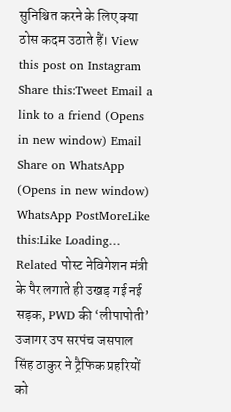सुनिश्चित करने के लिए क्या ठोस कदम उठाते हैं। View this post on Instagram Share this:Tweet Email a link to a friend (Opens in new window) Email Share on WhatsApp (Opens in new window) WhatsApp PostMoreLike this:Like Loading… Related पोस्ट नेविगेशन मंत्री के पैर लगाते ही उखड़ गई नई सड़क, PWD की ‘लीपापोती’ उजागर उप सरपंच जसपाल सिंह ठाकुर ने ट्रैफिक प्रहरियों को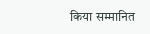किया सम्मानित